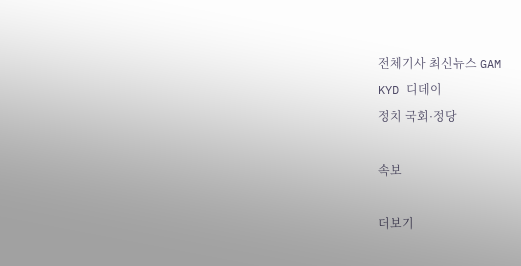전체기사 최신뉴스 GAM
KYD 디데이
정치 국회·정당

속보

더보기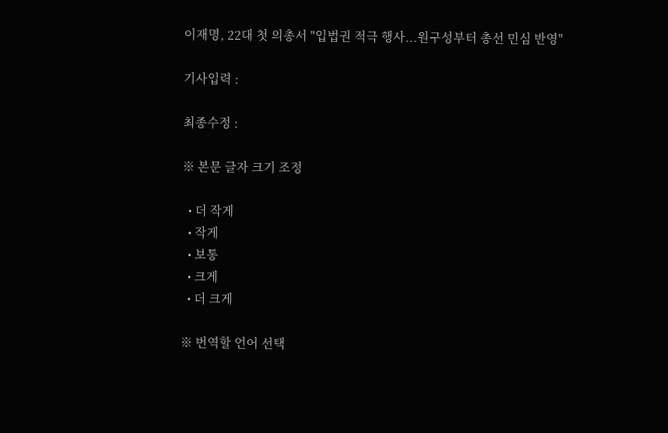이재명, 22대 첫 의총서 "입법권 적극 행사...원구성부터 총선 민심 반영"

기사입력 :

최종수정 :

※ 본문 글자 크기 조정

  • 더 작게
  • 작게
  • 보통
  • 크게
  • 더 크게

※ 번역할 언어 선택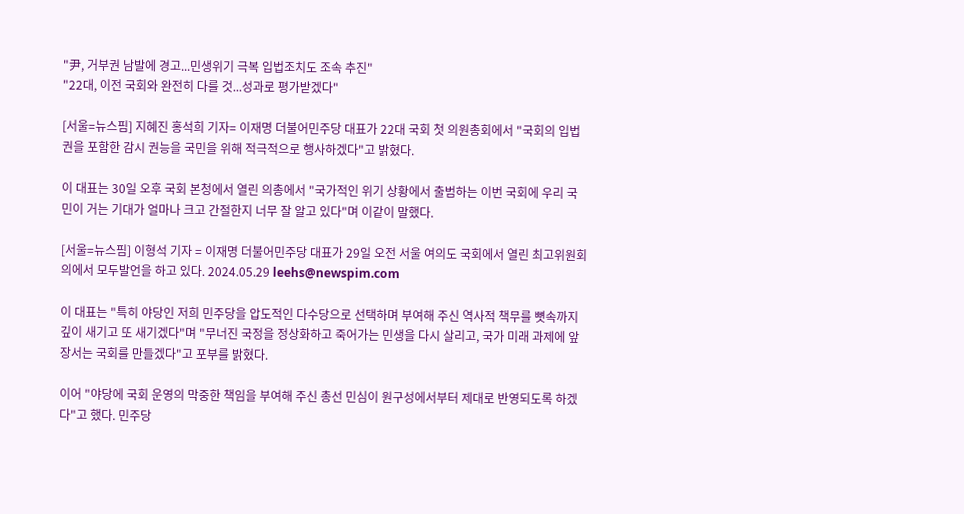"尹, 거부권 남발에 경고...민생위기 극복 입법조치도 조속 추진"
"22대, 이전 국회와 완전히 다를 것...성과로 평가받겠다"

[서울=뉴스핌] 지혜진 홍석희 기자= 이재명 더불어민주당 대표가 22대 국회 첫 의원총회에서 "국회의 입법권을 포함한 감시 권능을 국민을 위해 적극적으로 행사하겠다"고 밝혔다.

이 대표는 30일 오후 국회 본청에서 열린 의총에서 "국가적인 위기 상황에서 출범하는 이번 국회에 우리 국민이 거는 기대가 얼마나 크고 간절한지 너무 잘 알고 있다"며 이같이 말했다.

[서울=뉴스핌] 이형석 기자 = 이재명 더불어민주당 대표가 29일 오전 서울 여의도 국회에서 열린 최고위원회의에서 모두발언을 하고 있다. 2024.05.29 leehs@newspim.com

이 대표는 "특히 야당인 저희 민주당을 압도적인 다수당으로 선택하며 부여해 주신 역사적 책무를 뼛속까지 깊이 새기고 또 새기겠다"며 "무너진 국정을 정상화하고 죽어가는 민생을 다시 살리고, 국가 미래 과제에 앞장서는 국회를 만들겠다"고 포부를 밝혔다.

이어 "야당에 국회 운영의 막중한 책임을 부여해 주신 총선 민심이 원구성에서부터 제대로 반영되도록 하겠다"고 했다. 민주당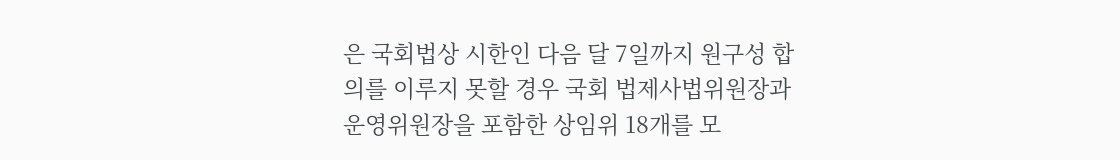은 국회법상 시한인 다음 달 7일까지 원구성 합의를 이루지 못할 경우 국회 법제사법위원장과 운영위원장을 포함한 상임위 18개를 모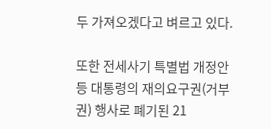두 가져오겠다고 벼르고 있다.

또한 전세사기 특별법 개정안 등 대통령의 재의요구권(거부권) 행사로 폐기된 21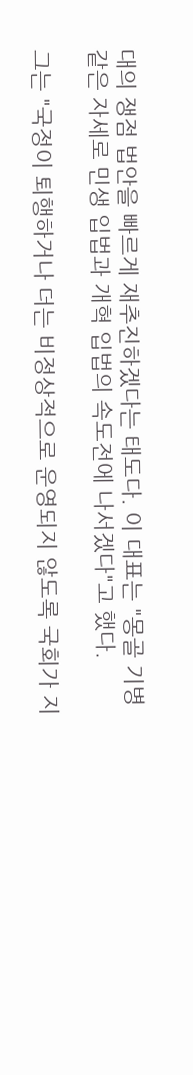대의 쟁점 법안을 빠르게 재추진하겠다는 태도다. 이 대표는 "몽골 기병 같은 자세로 민생 입법과 개혁 입법의 속도전에 나서겠다"고 했다.

그는 "국정이 퇴행하거나 더는 비정상적으로 운영되지 않도록 국회가 지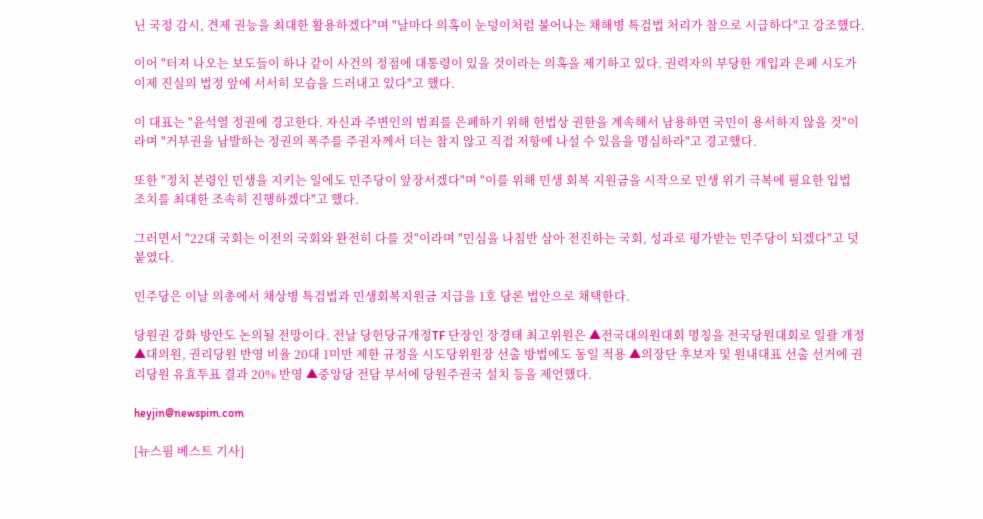닌 국정 감시, 견제 권능을 최대한 활용하겠다"며 "날마다 의혹이 눈덩이처럼 불어나는 채해병 특검법 처리가 참으로 시급하다"고 강조했다.

이어 "터져 나오는 보도들이 하나 같이 사건의 정점에 대통령이 있을 것이라는 의혹을 제기하고 있다. 권력자의 부당한 개입과 은폐 시도가 이제 진실의 법정 앞에 서서히 모습을 드러내고 있다"고 했다.

이 대표는 "윤석열 정권에 경고한다. 자신과 주변인의 범죄를 은폐하기 위해 헌법상 권한을 계속해서 남용하면 국민이 용서하지 않을 것"이라며 "거부권을 남발하는 정권의 폭주를 주권자께서 더는 참지 않고 직접 저항에 나설 수 있음을 명심하라"고 경고했다.

또한 "정치 본령인 민생을 지키는 일에도 민주당이 앞장서겠다"며 "이를 위해 민생 회복 지원금을 시작으로 민생 위기 극복에 필요한 입법 조치를 최대한 조속히 진행하겠다"고 했다.

그러면서 "22대 국회는 이전의 국회와 완전히 다를 것"이라며 "민심을 나침반 삼아 전진하는 국회, 성과로 평가받는 민주당이 되겠다"고 덧붙였다.

민주당은 이날 의총에서 채상병 특검법과 민생회복지원금 지급을 1호 당론 법안으로 채택한다.

당원권 강화 방안도 논의될 전망이다. 전날 당헌당규개정TF 단장인 장경태 최고위원은 ▲전국대의원대회 명칭을 전국당원대회로 일괄 개정 ▲대의원, 권리당원 반영 비율 20대 1미만 제한 규정을 시도당위원장 선출 방법에도 동일 적용 ▲의장단 후보자 및 원내대표 선출 선거에 권리당원 유효투표 결과 20% 반영 ▲중앙당 전담 부서에 당원주권국 설치 등을 제언했다.

heyjin@newspim.com

[뉴스핌 베스트 기사]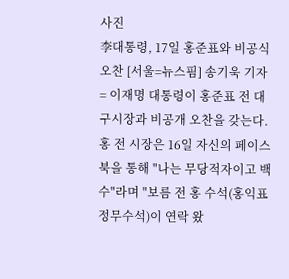사진
李대통령, 17일 홍준표와 비공식 오찬 [서울=뉴스핌] 송기욱 기자 = 이재명 대통령이 홍준표 전 대구시장과 비공개 오찬을 갖는다. 홍 전 시장은 16일 자신의 페이스북을 통해 "나는 무당적자이고 백수"라며 "보름 전 홍 수석(홍익표 정무수석)이 연락 왔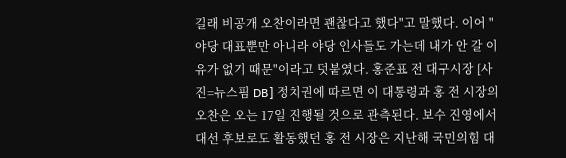길래 비공개 오찬이라면 괜찮다고 했다"고 말했다. 이어 "야당 대표뿐만 아니라 야당 인사들도 가는데 내가 안 갈 이유가 없기 때문"이라고 덧붙였다. 홍준표 전 대구시장 [사진=뉴스핌 DB] 정치권에 따르면 이 대통령과 홍 전 시장의 오찬은 오는 17일 진행될 것으로 관측된다. 보수 진영에서 대선 후보로도 활동했던 홍 전 시장은 지난해 국민의힘 대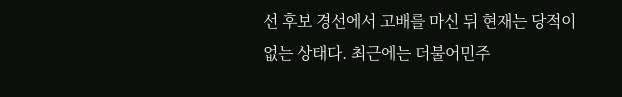선 후보 경선에서 고배를 마신 뒤 현재는 당적이 없는 상태다. 최근에는 더불어민주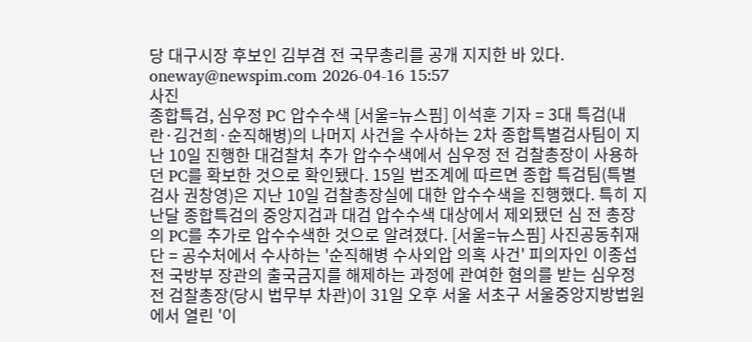당 대구시장 후보인 김부겸 전 국무총리를 공개 지지한 바 있다. oneway@newspim.com 2026-04-16 15:57
사진
종합특검, 심우정 PC 압수수색 [서울=뉴스핌] 이석훈 기자 = 3대 특검(내란·김건희·순직해병)의 나머지 사건을 수사하는 2차 종합특별검사팀이 지난 10일 진행한 대검찰처 추가 압수수색에서 심우정 전 검찰총장이 사용하던 PC를 확보한 것으로 확인됐다. 15일 법조계에 따르면 종합 특검팀(특별검사 권창영)은 지난 10일 검찰총장실에 대한 압수수색을 진행했다. 특히 지난달 종합특검의 중앙지검과 대검 압수수색 대상에서 제외됐던 심 전 총장의 PC를 추가로 압수수색한 것으로 알려졌다. [서울=뉴스핌] 사진공동취재단 = 공수처에서 수사하는 '순직해병 수사외압 의혹 사건' 피의자인 이종섭 전 국방부 장관의 출국금지를 해제하는 과정에 관여한 혐의를 받는 심우정 전 검찰총장(당시 법무부 차관)이 31일 오후 서울 서초구 서울중앙지방법원에서 열린 '이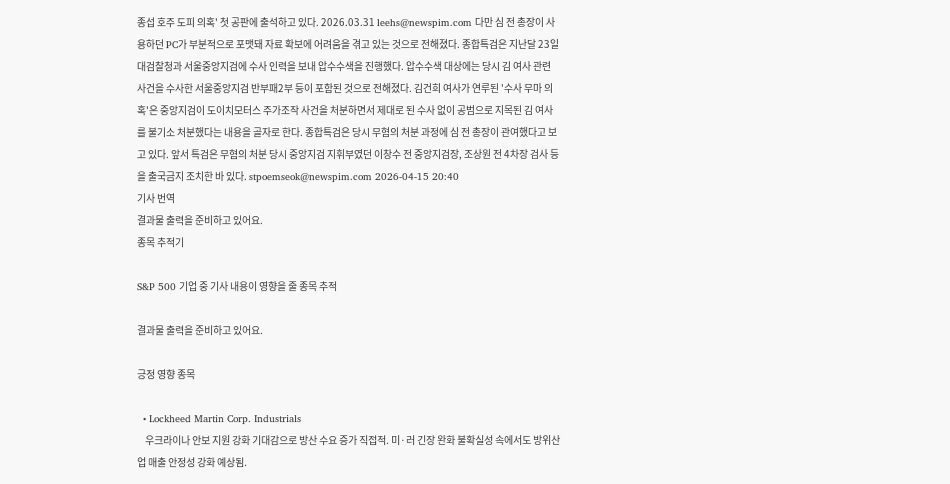종섭 호주 도피 의혹' 첫 공판에 출석하고 있다. 2026.03.31 leehs@newspim.com 다만 심 전 총장이 사용하던 PC가 부분적으로 포맷돼 자료 확보에 어려움을 겪고 있는 것으로 전해졌다. 종합특검은 지난달 23일 대검찰청과 서울중앙지검에 수사 인력을 보내 압수수색을 진행했다. 압수수색 대상에는 당시 김 여사 관련 사건을 수사한 서울중앙지검 반부패2부 등이 포함된 것으로 전해졌다. 김건희 여사가 연루된 '수사 무마 의혹'은 중앙지검이 도이치모터스 주가조작 사건을 처분하면서 제대로 된 수사 없이 공범으로 지목된 김 여사를 불기소 처분했다는 내용을 골자로 한다. 종합특검은 당시 무혐의 처분 과정에 심 전 총장이 관여했다고 보고 있다. 앞서 특검은 무혐의 처분 당시 중앙지검 지휘부였던 이창수 전 중앙지검장, 조상원 전 4차장 검사 등을 출국금지 조치한 바 있다. stpoemseok@newspim.com 2026-04-15 20:40
기사 번역
결과물 출력을 준비하고 있어요.
종목 추적기

S&P 500 기업 중 기사 내용이 영향을 줄 종목 추적

결과물 출력을 준비하고 있어요.

긍정 영향 종목

  • Lockheed Martin Corp. Industrials
    우크라이나 안보 지원 강화 기대감으로 방산 수요 증가 직접적. 미·러 긴장 완화 불확실성 속에서도 방위산업 매출 안정성 강화 예상됨.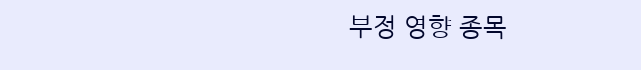부정 영향 종목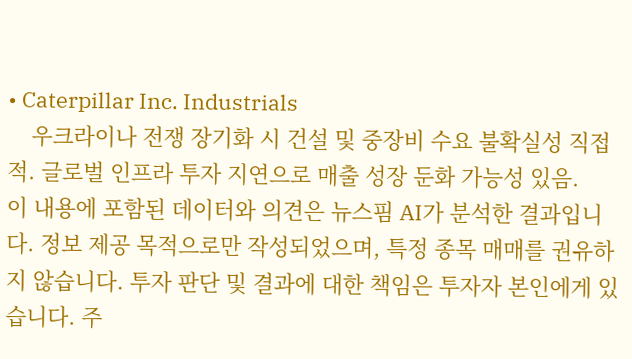• Caterpillar Inc. Industrials
    우크라이나 전쟁 장기화 시 건설 및 중장비 수요 불확실성 직접적. 글로벌 인프라 투자 지연으로 매출 성장 둔화 가능성 있음.
이 내용에 포함된 데이터와 의견은 뉴스핌 AI가 분석한 결과입니다. 정보 제공 목적으로만 작성되었으며, 특정 종목 매매를 권유하지 않습니다. 투자 판단 및 결과에 대한 책임은 투자자 본인에게 있습니다. 주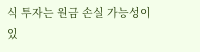식 투자는 원금 손실 가능성이 있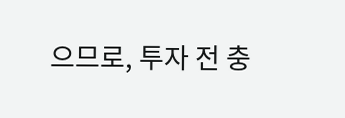으므로, 투자 전 충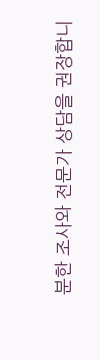분한 조사와 전문가 상담을 권장합니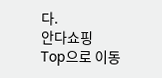다.
안다쇼핑
Top으로 이동